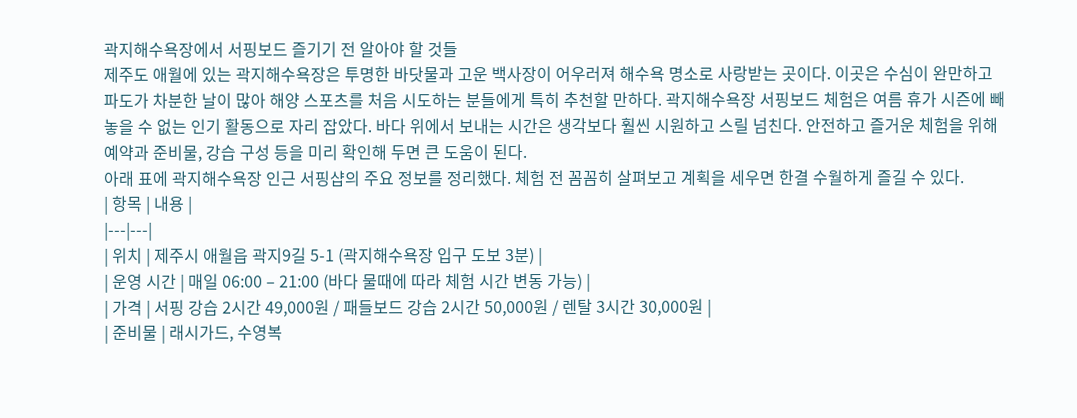곽지해수욕장에서 서핑보드 즐기기 전 알아야 할 것들
제주도 애월에 있는 곽지해수욕장은 투명한 바닷물과 고운 백사장이 어우러져 해수욕 명소로 사랑받는 곳이다. 이곳은 수심이 완만하고 파도가 차분한 날이 많아 해양 스포츠를 처음 시도하는 분들에게 특히 추천할 만하다. 곽지해수욕장 서핑보드 체험은 여름 휴가 시즌에 빼놓을 수 없는 인기 활동으로 자리 잡았다. 바다 위에서 보내는 시간은 생각보다 훨씬 시원하고 스릴 넘친다. 안전하고 즐거운 체험을 위해 예약과 준비물, 강습 구성 등을 미리 확인해 두면 큰 도움이 된다.
아래 표에 곽지해수욕장 인근 서핑샵의 주요 정보를 정리했다. 체험 전 꼼꼼히 살펴보고 계획을 세우면 한결 수월하게 즐길 수 있다.
| 항목 | 내용 |
|---|---|
| 위치 | 제주시 애월읍 곽지9길 5-1 (곽지해수욕장 입구 도보 3분) |
| 운영 시간 | 매일 06:00 – 21:00 (바다 물때에 따라 체험 시간 변동 가능) |
| 가격 | 서핑 강습 2시간 49,000원 / 패들보드 강습 2시간 50,000원 / 렌탈 3시간 30,000원 |
| 준비물 | 래시가드, 수영복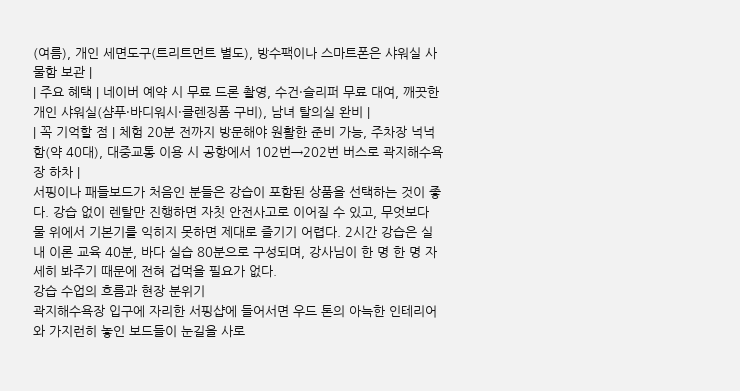(여름), 개인 세면도구(트리트먼트 별도), 방수팩이나 스마트폰은 샤워실 사물함 보관 |
| 주요 혜택 | 네이버 예약 시 무료 드론 촬영, 수건·슬리퍼 무료 대여, 깨끗한 개인 샤워실(샴푸·바디워시·클렌징폼 구비), 남녀 탈의실 완비 |
| 꼭 기억할 점 | 체험 20분 전까지 방문해야 원활한 준비 가능, 주차장 넉넉함(약 40대), 대중교통 이용 시 공항에서 102번→202번 버스로 곽지해수욕장 하차 |
서핑이나 패들보드가 처음인 분들은 강습이 포함된 상품을 선택하는 것이 좋다. 강습 없이 렌탈만 진행하면 자칫 안전사고로 이어질 수 있고, 무엇보다 물 위에서 기본기를 익히지 못하면 제대로 즐기기 어렵다. 2시간 강습은 실내 이론 교육 40분, 바다 실습 80분으로 구성되며, 강사님이 한 명 한 명 자세히 봐주기 때문에 전혀 겁먹을 필요가 없다.
강습 수업의 흐름과 현장 분위기
곽지해수욕장 입구에 자리한 서핑샵에 들어서면 우드 톤의 아늑한 인테리어와 가지런히 놓인 보드들이 눈길을 사로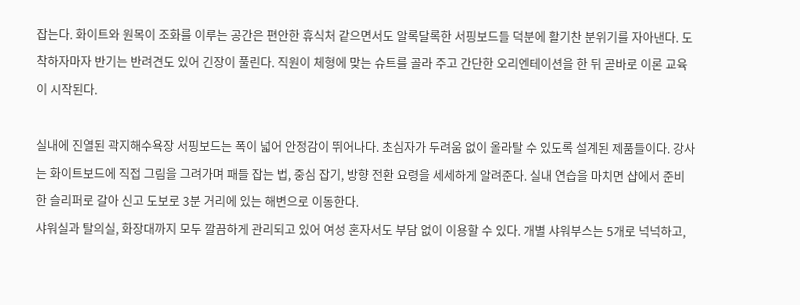잡는다. 화이트와 원목이 조화를 이루는 공간은 편안한 휴식처 같으면서도 알록달록한 서핑보드들 덕분에 활기찬 분위기를 자아낸다. 도착하자마자 반기는 반려견도 있어 긴장이 풀린다. 직원이 체형에 맞는 슈트를 골라 주고 간단한 오리엔테이션을 한 뒤 곧바로 이론 교육이 시작된다.

실내에 진열된 곽지해수욕장 서핑보드는 폭이 넓어 안정감이 뛰어나다. 초심자가 두려움 없이 올라탈 수 있도록 설계된 제품들이다. 강사는 화이트보드에 직접 그림을 그려가며 패들 잡는 법, 중심 잡기, 방향 전환 요령을 세세하게 알려준다. 실내 연습을 마치면 샵에서 준비한 슬리퍼로 갈아 신고 도보로 3분 거리에 있는 해변으로 이동한다.
샤워실과 탈의실, 화장대까지 모두 깔끔하게 관리되고 있어 여성 혼자서도 부담 없이 이용할 수 있다. 개별 샤워부스는 5개로 넉넉하고,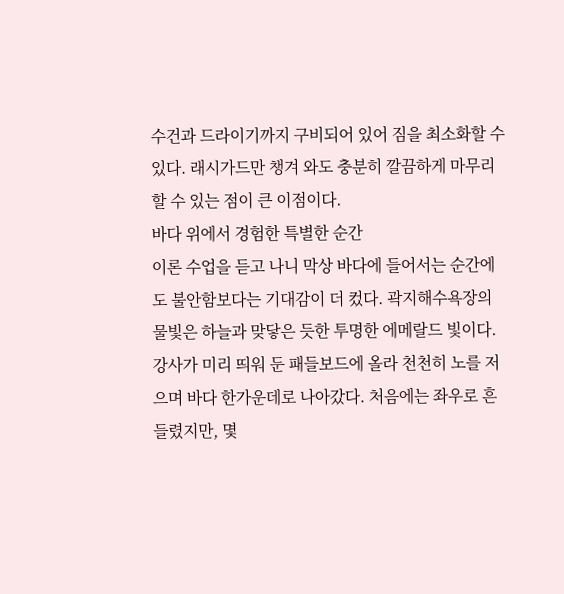수건과 드라이기까지 구비되어 있어 짐을 최소화할 수 있다. 래시가드만 챙겨 와도 충분히 깔끔하게 마무리할 수 있는 점이 큰 이점이다.
바다 위에서 경험한 특별한 순간
이론 수업을 듣고 나니 막상 바다에 들어서는 순간에도 불안함보다는 기대감이 더 컸다. 곽지해수욕장의 물빛은 하늘과 맞닿은 듯한 투명한 에메랄드 빛이다. 강사가 미리 띄워 둔 패들보드에 올라 천천히 노를 저으며 바다 한가운데로 나아갔다. 처음에는 좌우로 흔들렸지만, 몇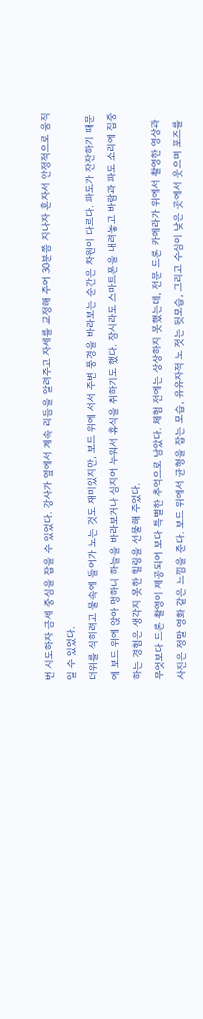번 시도하자 금세 중심을 잡을 수 있었다. 강사가 옆에서 계속 리듬을 알려주고 자세를 교정해 주어 30분쯤 지나자 혼자서 안정적으로 움직일 수 있었다.
더위를 식히려고 물속에 들어가 노는 것도 재미있지만, 보드 위에 서서 주변 풍경을 바라보는 순간은 차원이 다르다. 파도가 잔잔하기 때문에 보드 위에 앉아 멍하니 하늘을 바라보거나 심지어 누워서 휴식을 취하기도 했다. 잠시라도 스마트폰을 내려놓고 바람과 파도 소리에 집중하는 경험은 생각지 못한 힐링을 선물해 주었다.
무엇보다 드론 촬영이 제공되어 보다 특별한 추억으로 남았다. 체험 전에는 상상하지 못했는데, 전문 드론 카메라가 위에서 촬영한 영상과 사진은 정말 영화 같은 느낌을 준다. 보드 위에서 균형을 잡는 모습, 유유자적 노 젓는 뒷모습, 그리고 수심이 낮은 곳에서 웃으며 포즈를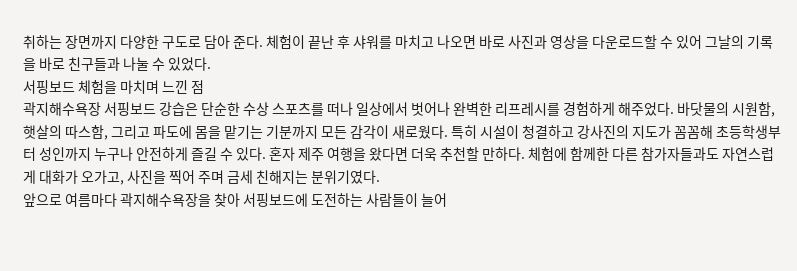취하는 장면까지 다양한 구도로 담아 준다. 체험이 끝난 후 샤워를 마치고 나오면 바로 사진과 영상을 다운로드할 수 있어 그날의 기록을 바로 친구들과 나눌 수 있었다.
서핑보드 체험을 마치며 느낀 점
곽지해수욕장 서핑보드 강습은 단순한 수상 스포츠를 떠나 일상에서 벗어나 완벽한 리프레시를 경험하게 해주었다. 바닷물의 시원함, 햇살의 따스함, 그리고 파도에 몸을 맡기는 기분까지 모든 감각이 새로웠다. 특히 시설이 청결하고 강사진의 지도가 꼼꼼해 초등학생부터 성인까지 누구나 안전하게 즐길 수 있다. 혼자 제주 여행을 왔다면 더욱 추천할 만하다. 체험에 함께한 다른 참가자들과도 자연스럽게 대화가 오가고, 사진을 찍어 주며 금세 친해지는 분위기였다.
앞으로 여름마다 곽지해수욕장을 찾아 서핑보드에 도전하는 사람들이 늘어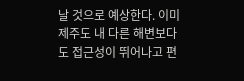날 것으로 예상한다. 이미 제주도 내 다른 해변보다도 접근성이 뛰어나고 편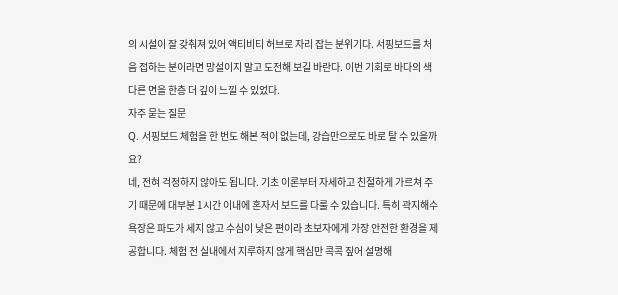의 시설이 잘 갖춰져 있어 액티비티 허브로 자리 잡는 분위기다. 서핑보드를 처음 접하는 분이라면 망설이지 말고 도전해 보길 바란다. 이번 기회로 바다의 색다른 면을 한층 더 깊이 느낄 수 있었다.
자주 묻는 질문
Q. 서핑보드 체험을 한 번도 해본 적이 없는데, 강습만으로도 바로 탈 수 있을까요?
네, 전혀 걱정하지 않아도 됩니다. 기초 이론부터 자세하고 친절하게 가르쳐 주기 때문에 대부분 1시간 이내에 혼자서 보드를 다룰 수 있습니다. 특히 곽지해수욕장은 파도가 세지 않고 수심이 낮은 편이라 초보자에게 가장 안전한 환경을 제공합니다. 체험 전 실내에서 지루하지 않게 핵심만 콕콕 짚어 설명해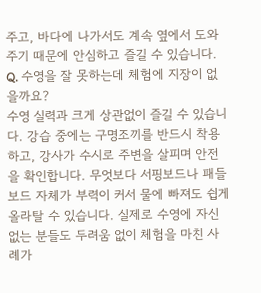주고, 바다에 나가서도 계속 옆에서 도와주기 때문에 안심하고 즐길 수 있습니다.
Q. 수영을 잘 못하는데 체험에 지장이 없을까요?
수영 실력과 크게 상관없이 즐길 수 있습니다. 강습 중에는 구명조끼를 반드시 착용하고, 강사가 수시로 주변을 살피며 안전을 확인합니다. 무엇보다 서핑보드나 패들보드 자체가 부력이 커서 물에 빠져도 쉽게 올라탈 수 있습니다. 실제로 수영에 자신 없는 분들도 두려움 없이 체험을 마친 사례가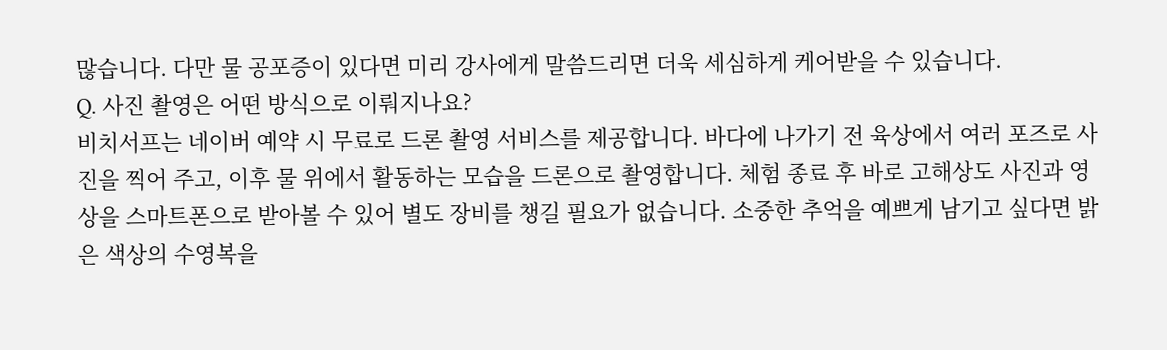많습니다. 다만 물 공포증이 있다면 미리 강사에게 말씀드리면 더욱 세심하게 케어받을 수 있습니다.
Q. 사진 촬영은 어떤 방식으로 이뤄지나요?
비치서프는 네이버 예약 시 무료로 드론 촬영 서비스를 제공합니다. 바다에 나가기 전 육상에서 여러 포즈로 사진을 찍어 주고, 이후 물 위에서 활동하는 모습을 드론으로 촬영합니다. 체험 종료 후 바로 고해상도 사진과 영상을 스마트폰으로 받아볼 수 있어 별도 장비를 챙길 필요가 없습니다. 소중한 추억을 예쁘게 남기고 싶다면 밝은 색상의 수영복을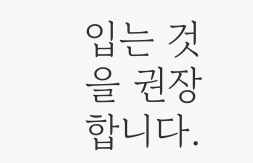입는 것을 권장합니다.